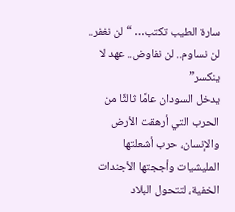سارة الطيب تكتب… “لن نغفر.. لن نساوم.. لن نفاوض.. عهد لا ينكسر”
يدخل السودان عامًا ثالثًا من الحرب التي أرهقت الأرض والإنسان، حرب أشعلتها المليشيات وأججتها الأجندات الخفية، لتتحول البلاد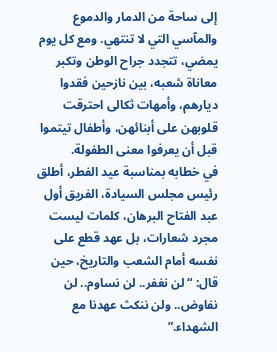إلى ساحة من الدمار والدموع والمآسي التي لا تنتهي. ومع كل يوم يمضي، تتجدد جراح الوطن وتكبر معاناة شعبه، بين نازحين فقدوا ديارهم، وأمهات ثكالى احترقت قلوبهن على أبنائهن، وأطفال تيتموا قبل أن يعرفوا معنى الطفولة.
في خطابه بمناسبة عيد الفطر، أطلق رئيس مجلس السيادة، الفريق أول عبد الفتاح البرهان، كلمات ليست مجرد شعارات، بل عهد قطع على نفسه أمام الشعب والتاريخ، حين قال: “لن نغفر.. لن نساوم.. لن نفاوض.. ولن ننكث عهدنا مع الشهداء.”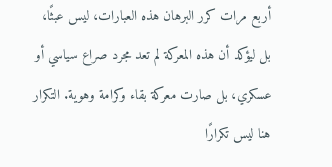أربع مرات كرر البرهان هذه العبارات، ليس عبثًا، بل ليؤكد أن هذه المعركة لم تعد مجرد صراع سياسي أو عسكري، بل صارت معركة بقاء وكرامة وهوية. التكرار هنا ليس تكرارًا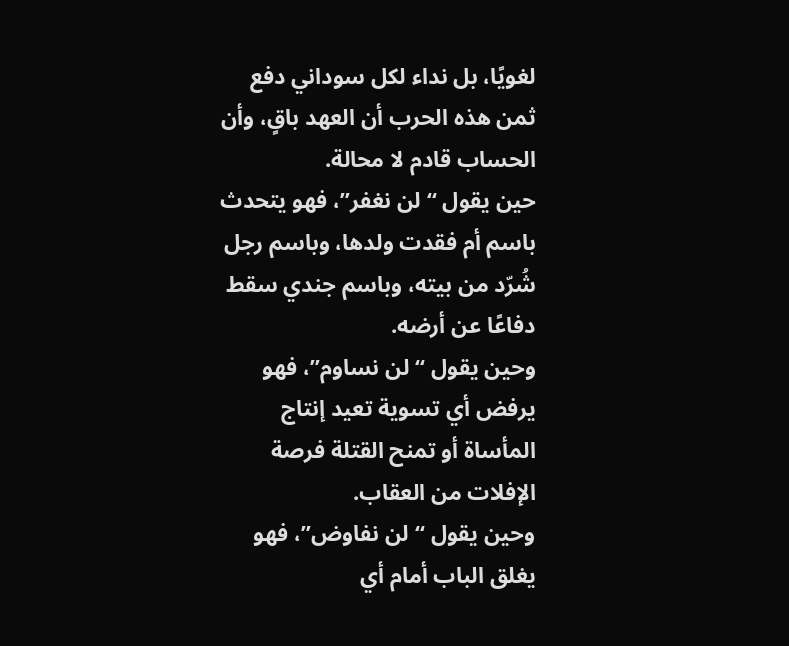لغويًا، بل نداء لكل سوداني دفع ثمن هذه الحرب أن العهد باقٍ، وأن الحساب قادم لا محالة.
حين يقول “لن نغفر”، فهو يتحدث باسم أم فقدت ولدها، وباسم رجل شُرّد من بيته، وباسم جندي سقط دفاعًا عن أرضه.
وحين يقول “لن نساوم”، فهو يرفض أي تسوية تعيد إنتاج المأساة أو تمنح القتلة فرصة الإفلات من العقاب.
وحين يقول “لن نفاوض”، فهو يغلق الباب أمام أي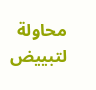محاولة لتبييض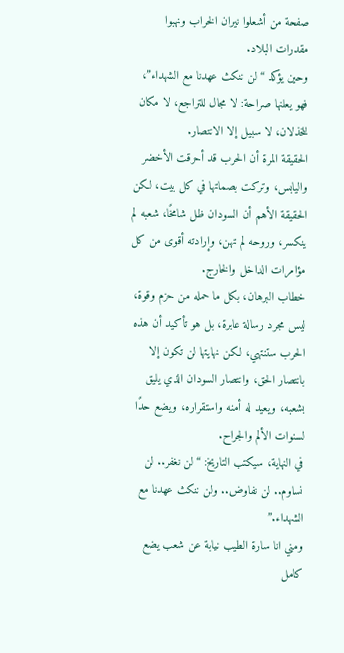صفحة من أشعلوا نيران الخراب ونهبوا مقدرات البلاد.
وحين يؤكد “لن ننكث عهدنا مع الشهداء”، فهو يعلنها صراحة: لا مجال للتراجع، لا مكان للخذلان، لا سبيل إلا الانتصار.
الحقيقة المرة أن الحرب قد أحرقت الأخضر واليابس، وتركت بصماتها في كل بيت، لكن الحقيقة الأهم أن السودان ظل شامخًا، شعبه لم ينكسر، وروحه لم تهن، وإرادته أقوى من كل مؤامرات الداخل والخارج.
خطاب البرهان، بكل ما حمله من حزم وقوة، ليس مجرد رسالة عابرة، بل هو تأكيد أن هذه الحرب ستنتهي، لكن نهايتها لن تكون إلا بانتصار الحق، وانتصار السودان الذي يليق بشعبه، ويعيد له أمنه واستقراره، ويضع حدًا لسنوات الألم والجراح.
في النهاية، سيكتب التاريخ: “لن نغفر.. لن نساوم.. لن نفاوض.. ولن ننكث عهدنا مع الشهداء.”
ومني انا سارة الطيب نيابة عن شعب يضع كامل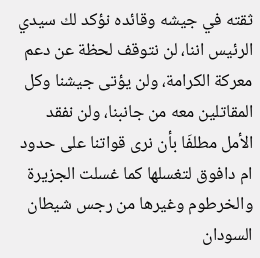ثقته في جيشه وقائده نؤكد لك سيدي الرئيس اننا، لن نتوقف لحظة عن دعم معركة الكرامة، ولن يؤتى جيشنا وكل المقاتلين معه من جانبنا، ولن نفقد الأمل مطلفَا بأن نرى قواتنا على حدود ام دافوق لتغسلها كما غسلت الجزيرة والخرطوم وغيرها من رجس شيطان السودان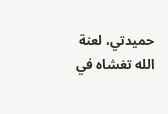حميدتي، لعنة الله تغشاه في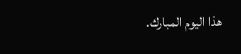هذا اليوم المبارك.